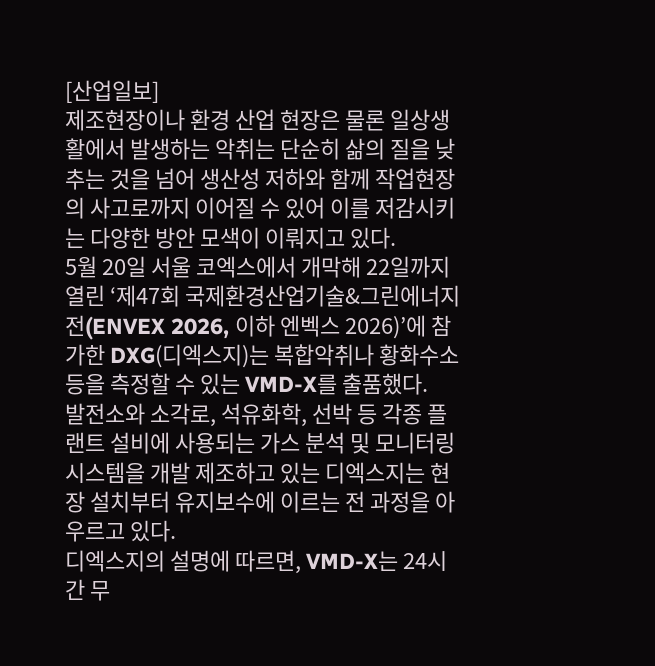[산업일보]
제조현장이나 환경 산업 현장은 물론 일상생활에서 발생하는 악취는 단순히 삶의 질을 낮추는 것을 넘어 생산성 저하와 함께 작업현장의 사고로까지 이어질 수 있어 이를 저감시키는 다양한 방안 모색이 이뤄지고 있다.
5월 20일 서울 코엑스에서 개막해 22일까지 열린 ‘제47회 국제환경산업기술&그린에너지전(ENVEX 2026, 이하 엔벡스 2026)’에 참가한 DXG(디엑스지)는 복합악취나 황화수소 등을 측정할 수 있는 VMD-X를 출품했다.
발전소와 소각로, 석유화학, 선박 등 각종 플랜트 설비에 사용되는 가스 분석 및 모니터링 시스템을 개발 제조하고 있는 디엑스지는 현장 설치부터 유지보수에 이르는 전 과정을 아우르고 있다.
디엑스지의 설명에 따르면, VMD-X는 24시간 무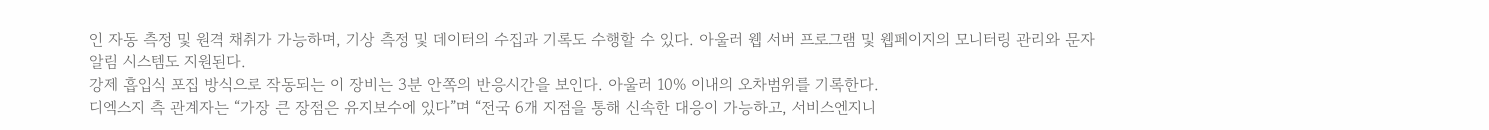인 자동 측정 및 원격 채취가 가능하며, 기상 측정 및 데이터의 수집과 기록도 수행할 수 있다. 아울러 웹 서버 프로그램 및 웹페이지의 모니터링 관리와 문자 알림 시스템도 지원된다.
강제 흡입식 포집 방식으로 작동되는 이 장비는 3분 안쪽의 반응시간을 보인다. 아울러 10% 이내의 오차범위를 기록한다.
디엑스지 측 관계자는 “가장 큰 장점은 유지보수에 있다”며 “전국 6개 지점을 통해 신속한 대응이 가능하고, 서비스엔지니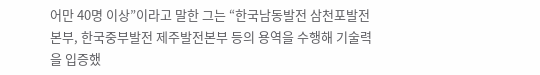어만 40명 이상”이라고 말한 그는 “한국남동발전 삼천포발전본부, 한국중부발전 제주발전본부 등의 용역을 수행해 기술력을 입증했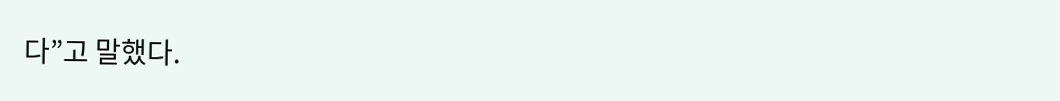다”고 말했다.